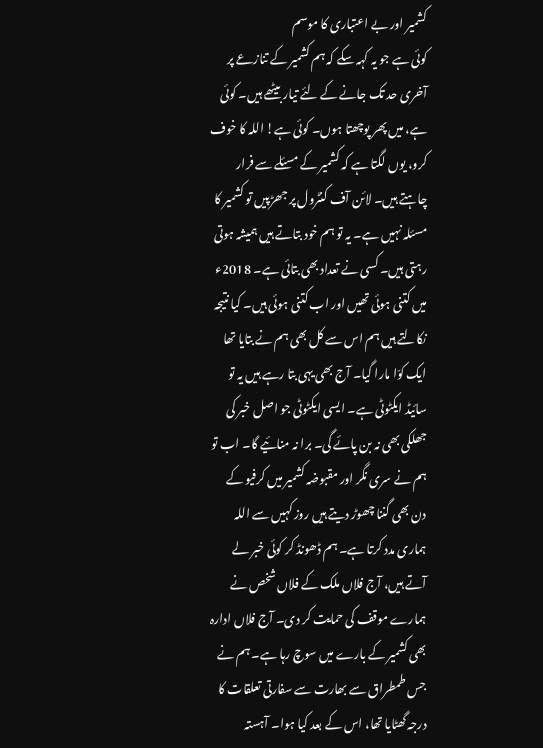کشمیر اور بے اعتباری کا موسم
کوئی ہے جو یہ کہہ سکے کہ ہم کشمیر کے تنازعے پر آخری حد تک جانے کے لئے تیار بیٹھے ہیں۔ کوئی ہے، میں پھر پوچھتا ہوں۔ کوئی ہے! اللہ کا خوف کرو، یوں لگتا ہے کہ کشمیر کے مسئلے سے فرار چاہتے ہیں۔ لائن آف کنٹرول پر جھڑپیں تو کشمیر کا مسئلہ نہیں ہے۔ یہ تو ہم خود بتاتے ہیں ہمیشہ ہوتی رہتی ہیں۔ کسی نے تعداد بھی بتائی ہے۔ 2018ء میں کتنی ہوئی تھیں اور اب کتنی ہوئی ہیں۔ کیا نتیجہ نکالتے ہیں ہم اس سے کل بھی ہم نے بتایا تھا ایک کوّا مارا گیا۔ آج بھی یہی بتا رہے ہیں یہ تو سائیڈ ایکٹوٹی ہے۔ ایسی ایکٹوٹی جو اصل خبر کی جھلکی بھی نہ بن پائے گی۔ برا نہ منائیے گا۔ اب تو ہم نے سری نگر اور مقبوضہ کشمیر میں کرفیو کے دن بھی گننا چھوڑ دیتے ہیں روز کہیں سے اللہ ہماری مدد کرتا ہے۔ ہم ڈھونڈ کر کوئی خبر لے آتے ہیں، آج فلاں ملک کے فلاں شخص نے ہمارے موقف کی حمایت کر دی۔ آج فلاں ادارہ بھی کشمیر کے بارے میں سوچ رہا ہے۔ ہم نے جس طمطراق سے بھارت سے سفارتی تعلقات کا درجہ گھٹایا تھا، اس کے بعد کیا ہوا۔ آہستہ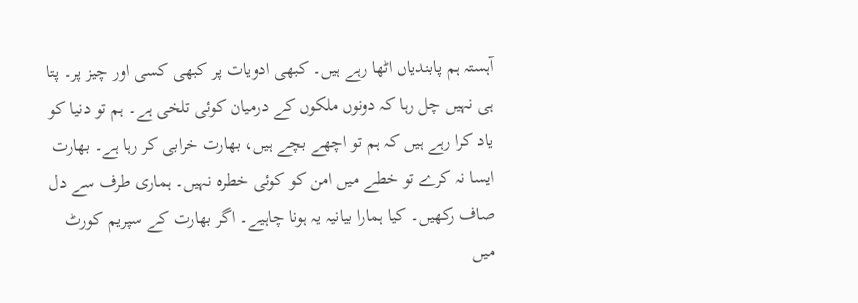آہستہ ہم پابندیاں اٹھا رہے ہیں۔ کبھی ادویات پر کبھی کسی اور چیز پر۔ پتا ہی نہیں چل رہا کہ دونوں ملکوں کے درمیان کوئی تلخی ہے۔ ہم تو دنیا کو یاد کرا رہے ہیں کہ ہم تو اچھے بچے ہیں، بھارت خرابی کر رہا ہے۔ بھارت ایسا نہ کرے تو خطے میں امن کو کوئی خطرہ نہیں۔ ہماری طرف سے دل صاف رکھیں۔ کیا ہمارا بیانیہ یہ ہونا چاہیے۔ اگر بھارت کے سپریم کورٹ میں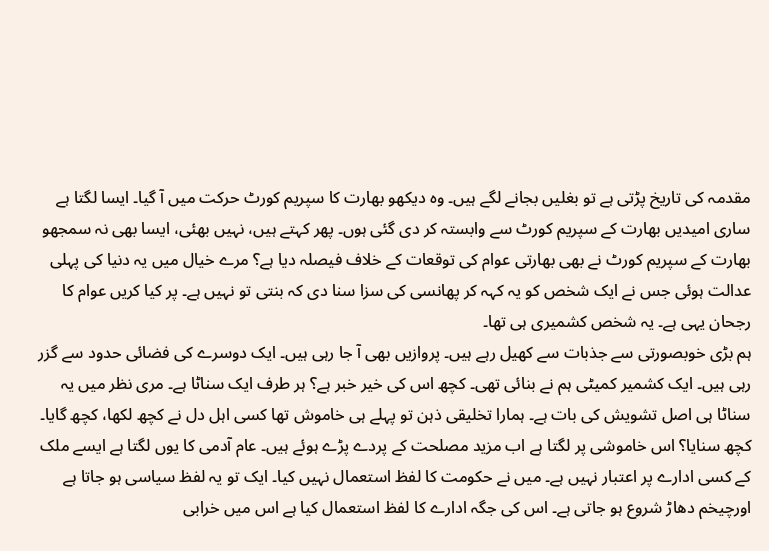مقدمہ کی تاریخ پڑتی ہے تو بغلیں بجانے لگے ہیں۔ وہ دیکھو بھارت کا سپریم کورٹ حرکت میں آ گیا۔ ایسا لگتا ہے ساری امیدیں بھارت کے سپریم کورٹ سے وابستہ کر دی گئی ہوں۔ پھر کہتے ہیں، نہیں بھئی، ایسا بھی نہ سمجھو بھارت کے سپریم کورٹ نے بھی بھارتی عوام کی توقعات کے خلاف فیصلہ دیا ہے؟ مرے خیال میں یہ دنیا کی پہلی عدالت ہوئی جس نے ایک شخص کو یہ کہہ کر پھانسی کی سزا سنا دی کہ بنتی تو نہیں ہے۔ پر کیا کریں عوام کا رجحان یہی ہے۔ یہ شخص کشمیری ہی تھا۔
ہم بڑی خوبصورتی سے جذبات سے کھیل رہے ہیں۔ پروازیں بھی آ جا رہی ہیں۔ ایک دوسرے کی فضائی حدود سے گزر رہی ہیں۔ ایک کشمیر کمیٹی ہم نے بنائی تھی۔ کچھ اس کی خیر خبر ہے؟ ہر طرف ایک سناٹا ہے۔ مری نظر میں یہ سناٹا ہی اصل تشویش کی بات ہے۔ ہمارا تخلیقی ذہن تو پہلے ہی خاموش تھا کسی اہل دل نے کچھ لکھا، کچھ گایا۔ کچھ سنایا؟ اس خاموشی پر لگتا ہے اب مزید مصلحت کے پردے پڑے ہوئے ہیں۔ عام آدمی کا یوں لگتا ہے ایسے ملک کے کسی ادارے پر اعتبار نہیں ہے۔ میں نے حکومت کا لفظ استعمال نہیں کیا۔ ایک تو یہ لفظ سیاسی ہو جاتا ہے اورچیخم دھاڑ شروع ہو جاتی ہے۔ اس کی جگہ ادارے کا لفظ استعمال کیا ہے اس میں خرابی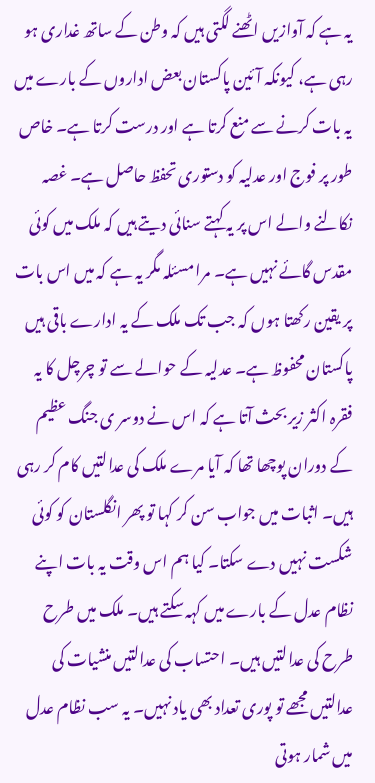یہ ہے کہ آوازیں اٹھنے لگتی ہیں کہ وطن کے ساتھ غداری ہو رہی ہے، کیونکہ آئین پاکستان بعض اداروں کے بارے میں یہ بات کرنے سے منع کرتا ہے اور درست کرتا ہے۔ خاص طور پر فوج اور عدلیہ کو دستوری تحفظ حاصل ہے۔ غصہ نکالنے والے اس پر یہ کہتے سنائی دیتے ہیں کہ ملک میں کوئی مقدس گائے نہیں ہے۔ مرا مسئلہ مگر یہ ہے کہ میں اس بات پر یقین رکھتا ہوں کہ جب تک ملک کے یہ ادارے باقی ہیں پاکستان محفوظ ہے۔ عدلیہ کے حوالے سے تو چرچل کا یہ فقرہ اکثر زیر بحث آتا ہے کہ اس نے دوسر ی جنگ عظیم کے دوران پوچھا تھا کہ آیا مرے ملک کی عدالتیں کام کر رہی ہیں۔ اثبات میں جواب سن کر کہا تو پھر انگلستان کو کوئی شکست نہیں دے سکتا۔ کیا ہم اس وقت یہ بات اپنے نظام عدل کے بارے میں کہہ سکتے ہیں۔ ملک میں طرح طرح کی عدالتیں ہیں۔ احتساب کی عدالتیں منشیات کی عدالتیں مجھے تو پوری تعداد بھی یاد نہیں۔ یہ سب نظام عدل میں شمار ہوتی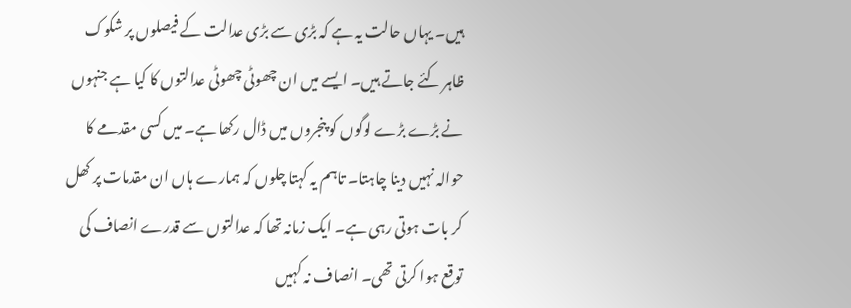ہیں۔ یہاں حالت یہ ہے کہ بڑی سے بڑی عدالت کے فیصلوں پر شکوک ظاہر کئے جاتے ہیں۔ ایسے میں ان چھوٹی چھوٹی عدالتوں کا کیا ہے جنہوں نے بڑے بڑے لوگوں کو پنجروں میں ڈال رکھا ہے۔ میں کسی مقدمے کا حوالہ نہیں دینا چاہتا۔ تاہم یہ کہتا چلوں کہ ہمارے ہاں ان مقدمات پر کھل کر بات ہوتی رہی ہے۔ ایک زمانہ تھا کہ عدالتوں سے قدرے انصاف کی توقع ہوا کرتی تھی۔ انصاف نہ کہیں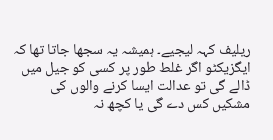ریلیف کہہ لیجیے۔ ہمیشہ یہ سجھا جاتا تھا کہ ایگزیکٹو اگر غلط طور پر کسی کو جیل میں ڈالے گی تو عدالت ایسا کرنے والوں کی مشکیں کس دے گی یا کچھ نہ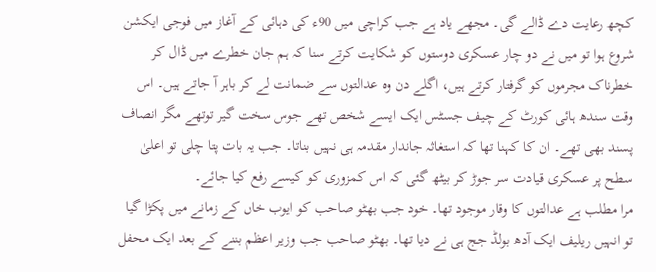کچھ رعایت دے ڈالے گی۔ مجھے یاد ہے جب کراچی میں 90ء کی دہائی کے آغاز میں فوجی ایکشن شروع ہوا تو میں نے دو چار عسکری دوستوں کو شکایت کرتے سنا کہ ہم جان خطرے میں ڈال کر خطرناک مجرموں کو گرفتار کرتے ہیں، اگلے دن وہ عدالتوں سے ضمانت لے کر باہر آ جاتے ہیں۔ اس وقت سندھ ہائی کورٹ کے چیف جسٹس ایک ایسے شخص تھے جوس سخت گیر توتھے مگر انصاف پسند بھی تھے۔ ان کا کہنا تھا کہ استغاثہ جاندار مقدمہ ہی نہیں بناتا۔ جب یہ بات پتا چلی تو اعلیٰ سطح پر عسکری قیادت سر جوڑ کر بیٹھ گئی کہ اس کمزوری کو کیسے رفع کیا جائے۔
مرا مطلب ہے عدالتوں کا وقار موجود تھا۔ خود جب بھٹو صاحب کو ایوب خاں کے زمانے میں پکڑا گیا تو انہیں ریلیف ایک آدھ بولڈ جج ہی نے دیا تھا۔ بھٹو صاحب جب وزیر اعظم بننے کے بعد ایک محفل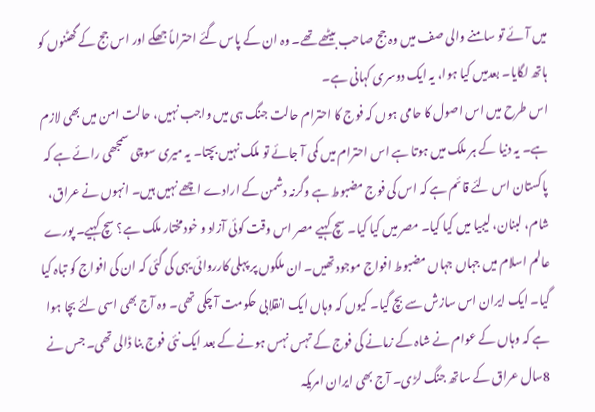میں آئے تو سامنے والی صف میں وہ جج صاحب بیٹھے تھے۔ وہ ان کے پاس گئے احتراماً جھکے اور اس جج کے گھٹنوں کو ہاتھ لگایا۔ بعدمیں کیا ہوا، یہ ایک دوسری کہانی ہے۔
اس طرح میں اس اصول کا حامی ہوں کہ فوج کا احترام حالت جنگ ہی میں واجب نہیں، حالت امن میں بھی لازم ہے۔ یہ دنیا کے ہر ملک میں ہوتا ہے اس احترام میں کمی آ جائے تو ملک نہیں بچتا۔ یہ میری سوچی سمجھی رائے ہے کہ پاکستان اس لئے قائم ہے کہ اس کی فوج مضبوط ہے وگرنہ دشمن کے ارادے اچھے نہیں ہیں۔ انہوں نے عراق، شام، لبنان، لیبیا میں کیا کیا۔ مصر میں کیا کیا۔ سچ کہیے مصر اس وقت کوئی آزاد و خودمختار ملک ہے؟ سچ کہیے۔ پورے عالم اسلام میں جہاں جہاں مضبوط افواج موجود تھیں۔ ان ملکوں پر پہلی کارروائی یہی کی گئی کہ ان کی افواج کو تباہ کیا گیا۔ ایک ایران اس سازش سے بچ گیا۔ کیوں کہ وہاں ایک انقلابی حکومت آ چکی تھی۔ وہ آج بھی اسی لئے بچا ہوا ہے کہ وہاں کے عوام نے شاہ کے زمانے کی فوج کے تہس نہس ہونے کے بعد ایک نئی فوج بنا ڈالی تھی۔ جس نے 8سال عراق کے ساتھ جنگ لڑی۔ آج بھی ایران امریکہ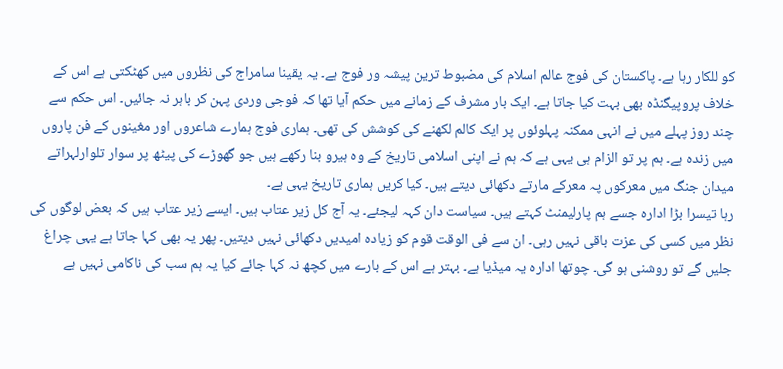کو للکار رہا ہے۔ پاکستان کی فوج عالم اسلام کی مضبوط ترین پیشہ ور فوج ہے۔ یہ یقینا سامراج کی نظروں میں کھٹکتی ہے اس کے خلاف پروپیگنڈہ بھی بہت کیا جاتا ہے۔ ایک بار مشرف کے زمانے میں حکم آیا تھا کہ فوجی وردی پہن کر باہر نہ جائیں۔ اس حکم سے چند روز پہلے میں نے انہی ممکنہ پہلوئوں پر ایک کالم لکھنے کی کوشش کی تھی۔ ہماری فوج ہمارے شاعروں اور مغینوں کے فن پاروں میں زندہ ہے۔ ہم پر تو الزام ہی یہی ہے کہ ہم نے اپنی اسلامی تاریخ کے وہ ہیرو بنا رکھے ہیں جو گھوڑے کی پیٹھ پر سوار تلوارلہراتے میدان جنگ میں معرکوں پہ معرکے مارتے دکھائی دیتے ہیں۔ کیا کریں ہماری تاریخ یہی ہے۔
رہا تیسرا بڑا ادارہ جسے ہم پارلیمنٹ کہتے ہیں۔ سیاست دان کہہ لیجئے۔ یہ آج کل زیر عتاب ہیں۔ ایسے زیر عتاب ہیں کہ بعض لوگوں کی نظر میں کسی کی عزت باقی نہیں رہی۔ ان سے فی الوقت قوم کو زیادہ امیدیں دکھائی نہیں دیتیں۔ پھر یہ بھی کہا جاتا ہے یہی چراغ جلیں گے تو روشنی ہو گی۔ چوتھا ادارہ یہ میڈیا ہے۔ بہتر ہے اس کے بارے میں کچھ نہ کہا جائے کیا یہ ہم سب کی ناکامی نہیں ہے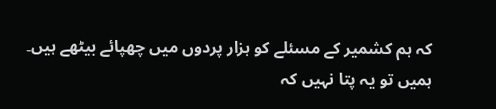کہ ہم کشمیر کے مسئلے کو ہزار پردوں میں چھپائے بیٹھے ہیں۔ ہمیں تو یہ پتا نہیں کہ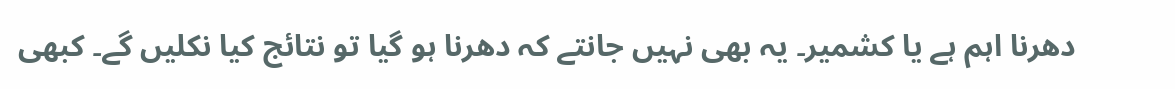دھرنا اہم ہے یا کشمیر۔ یہ بھی نہیں جانتے کہ دھرنا ہو گیا تو نتائج کیا نکلیں گے۔ کبھی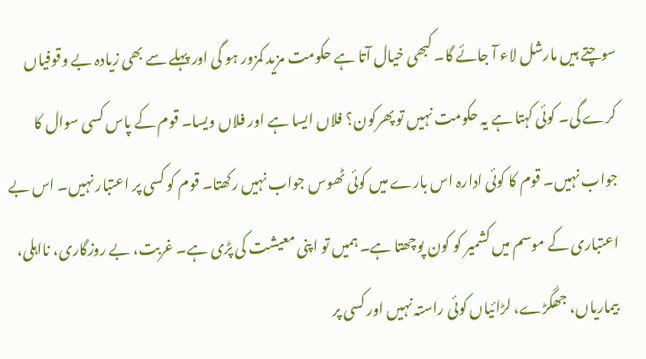سوچتے ہیں مارشل لاء آ جائے گا۔ کبھی خیال آتا ہے حکومت مزید کمزور ہو گی اور پہلے سے بھی زیادہ بے وقوفیاں کرے گی۔ کوئی کہتا ہے یہ حکومت نہیں تو پھرکون؟ فلاں ایسا ہے اور فلاں ویسا۔ قوم کے پاس کسی سوال کا جواب نہیں۔ قوم کا کوئی ادارہ اس بارے میں کوئی ٹھوس جواب نہیں رکھتا۔ قوم کو کسی پر اعتبار نہیں۔ اس بے اعتباری کے موسم میں کشمیر کو کون پوچھتا ہے۔ ہمیں تو اپنی معیشت کی پڑی ہے۔ غربت، بے روزگاری، نااہلی، بیماریاں، جھگڑے، لڑائیاں کوئی راستہ نہیں اور کسی پر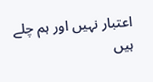اعتبار نہیں اور ہم چلے ہیں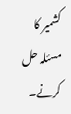کشمیر کا مسئلہ حل کرنے۔